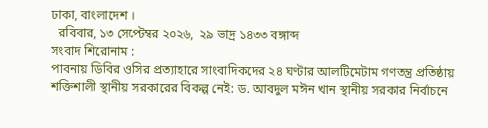ঢাকা, বাংলাদেশ ।
  রবিবার, ১৩ সেপ্টেম্বর ২০২৬,  ২৯ ভাদ্র ১৪৩৩ বঙ্গাব্দ
সংবাদ শিরোনাম :
পাবনায় ডিবির ওসির প্রত্যাহারে সাংবাদিকদের ২৪ ঘণ্টার আলটিমেটাম গণতন্ত্র প্রতিষ্ঠায় শক্তিশালী স্থানীয় সরকারের বিকল্প নেই: ড. আবদুল মঈন খান স্থানীয় সরকার নির্বাচনে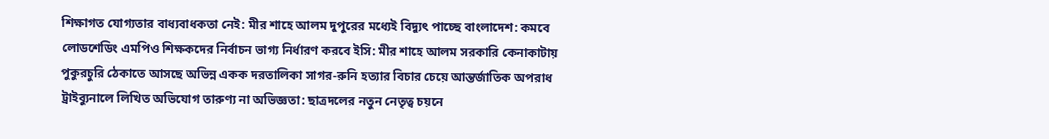শিক্ষাগত যোগ্যতার বাধ্যবাধকতা নেই: মীর শাহে আলম দুপুরের মধ্যেই বিদ্যুৎ পাচ্ছে বাংলাদেশ: কমবে লোডশেডিং এমপিও শিক্ষকদের নির্বাচন ভাগ্য নির্ধারণ করবে ইসি: মীর শাহে আলম সরকারি কেনাকাটায় পুকুরচুরি ঠেকাতে আসছে অভিন্ন একক দরতালিকা সাগর-রুনি হত্যার বিচার চেয়ে আন্তর্জাতিক অপরাধ ট্রাইব্যুনালে লিখিত অভিযোগ তারুণ্য না অভিজ্ঞতা: ছাত্রদলের নতুন নেতৃত্ব চয়নে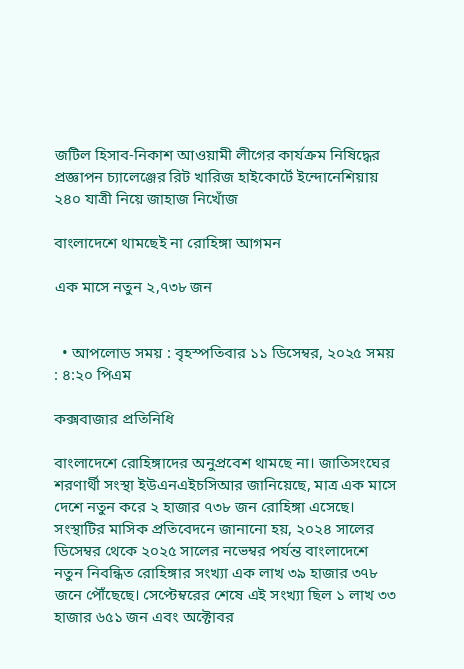জটিল হিসাব-নিকাশ আওয়ামী লীগের কার্যক্রম নিষিদ্ধের প্রজ্ঞাপন চ্যালেঞ্জের রিট খারিজ হাইকোর্টে ইন্দোনেশিয়ায় ২৪০ যাত্রী নিয়ে জাহাজ নিখোঁজ

বাংলাদেশে থামছেই না রোহিঙ্গা আগমন

এক মাসে নতুন ২,৭৩৮ জন


  • আপলোড সময় : বৃহস্পতিবার ১১ ডিসেম্বর, ২০২৫ সময় : ৪:২০ পিএম

কক্সবাজার প্রতিনিধি

বাংলাদেশে রোহিঙ্গাদের অনুপ্রবেশ থামছে না। জাতিসংঘের শরণার্থী সংস্থা ইউএনএইচসিআর জানিয়েছে, মাত্র এক মাসে দেশে নতুন করে ২ হাজার ৭৩৮ জন রোহিঙ্গা এসেছে। সংস্থাটির মাসিক প্রতিবেদনে জানানো হয়, ২০২৪ সালের ডিসেম্বর থেকে ২০২৫ সালের নভেম্বর পর্যন্ত বাংলাদেশে নতুন নিবন্ধিত রোহিঙ্গার সংখ্যা এক লাখ ৩৯ হাজার ৩৭৮ জনে পৌঁছেছে। সেপ্টেম্বরের শেষে এই সংখ্যা ছিল ১ লাখ ৩৩ হাজার ৬৫১ জন এবং অক্টোবর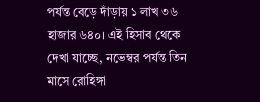পর্যন্ত বেড়ে দাঁড়ায় ১ লাখ ৩৬ হাজার ৬৪০। এই হিসাব থেকে দেখা যাচ্ছে, নভেম্বর পর্যন্ত তিন মাসে রোহিঙ্গা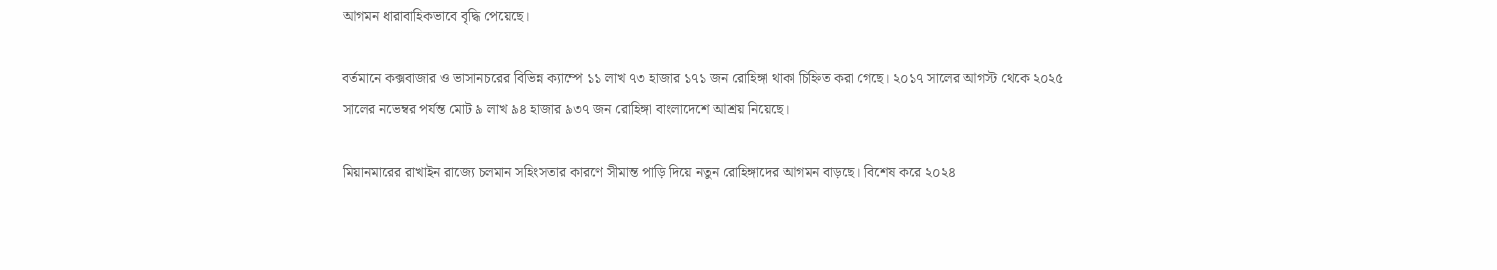আগমন ধারাবাহিকভাবে বৃদ্ধি পেয়েছে।

বর্তমানে কক্সবাজার ও ভাসানচরের বিভিন্ন ক্যাম্পে ১১ লাখ ৭৩ হাজার ১৭১ জন রোহিঙ্গা থাকা চিহ্নিত করা গেছে। ২০১৭ সালের আগস্ট থেকে ২০২৫ সালের নভেম্বর পর্যন্ত মোট ৯ লাখ ৯৪ হাজার ৯৩৭ জন রোহিঙ্গা বাংলাদেশে আশ্রয় নিয়েছে।

মিয়ানমারের রাখাইন রাজ্যে চলমান সহিংসতার কারণে সীমান্ত পাড়ি দিয়ে নতুন রোহিঙ্গাদের আগমন বাড়ছে। বিশেষ করে ২০২৪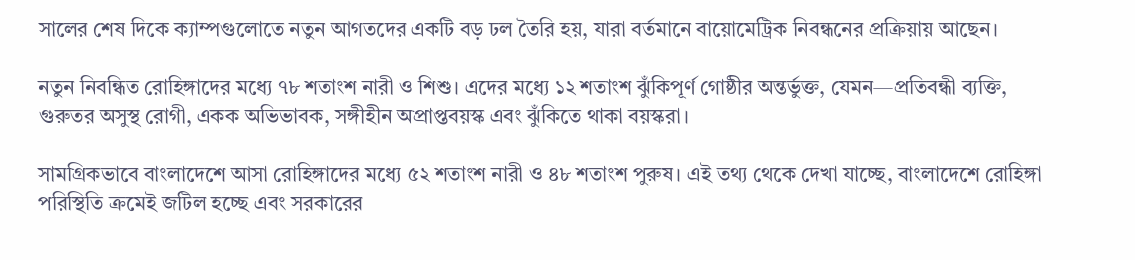সালের শেষ দিকে ক্যাম্পগুলোতে নতুন আগতদের একটি বড় ঢল তৈরি হয়, যারা বর্তমানে বায়োমেট্রিক নিবন্ধনের প্রক্রিয়ায় আছেন।

নতুন নিবন্ধিত রোহিঙ্গাদের মধ্যে ৭৮ শতাংশ নারী ও শিশু। এদের মধ্যে ১২ শতাংশ ঝুঁকিপূর্ণ গোষ্ঠীর অন্তর্ভুক্ত, যেমন—প্রতিবন্ধী ব্যক্তি, গুরুতর অসুস্থ রোগী, একক অভিভাবক, সঙ্গীহীন অপ্রাপ্তবয়স্ক এবং ঝুঁকিতে থাকা বয়স্করা।

সামগ্রিকভাবে বাংলাদেশে আসা রোহিঙ্গাদের মধ্যে ৫২ শতাংশ নারী ও ৪৮ শতাংশ পুরুষ। এই তথ্য থেকে দেখা যাচ্ছে, বাংলাদেশে রোহিঙ্গা পরিস্থিতি ক্রমেই জটিল হচ্ছে এবং সরকারের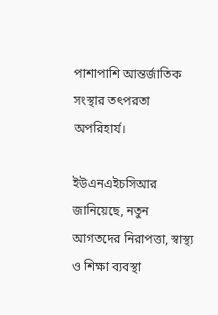পাশাপাশি আন্তর্জাতিক সংস্থার তৎপরতা অপরিহার্য।

ইউএনএইচসিআর জানিয়েছে, নতুন আগতদের নিরাপত্তা, স্বাস্থ্য ও শিক্ষা ব্যবস্থা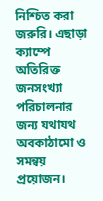নিশ্চিত করা জরুরি। এছাড়া ক্যাম্পে অতিরিক্ত জনসংখ্যা পরিচালনার জন্য যথাযথ অবকাঠামো ও সমন্বয় প্রয়োজন।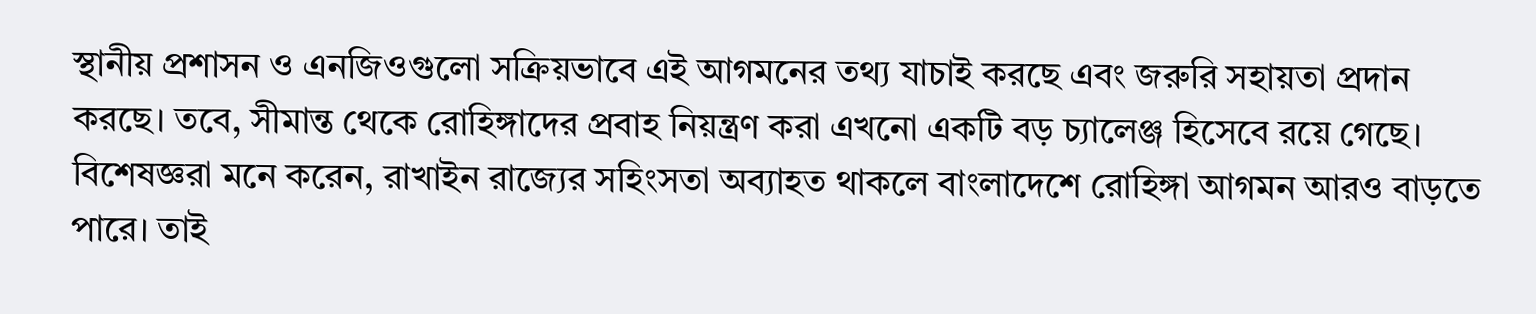স্থানীয় প্রশাসন ও এনজিওগুলো সক্রিয়ভাবে এই আগমনের তথ্য যাচাই করছে এবং জরুরি সহায়তা প্রদান করছে। তবে, সীমান্ত থেকে রোহিঙ্গাদের প্রবাহ নিয়ন্ত্রণ করা এখনো একটি বড় চ্যালেঞ্জ হিসেবে রয়ে গেছে। বিশেষজ্ঞরা মনে করেন, রাখাইন রাজ্যের সহিংসতা অব্যাহত থাকলে বাংলাদেশে রোহিঙ্গা আগমন আরও বাড়তে পারে। তাই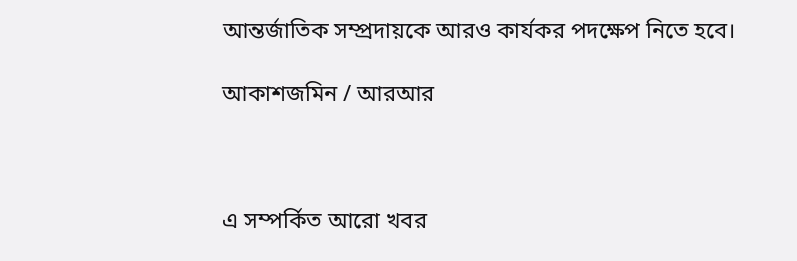আন্তর্জাতিক সম্প্রদায়কে আরও কার্যকর পদক্ষেপ নিতে হবে।

আকাশজমিন / আরআর



এ সম্পর্কিত আরো খবর